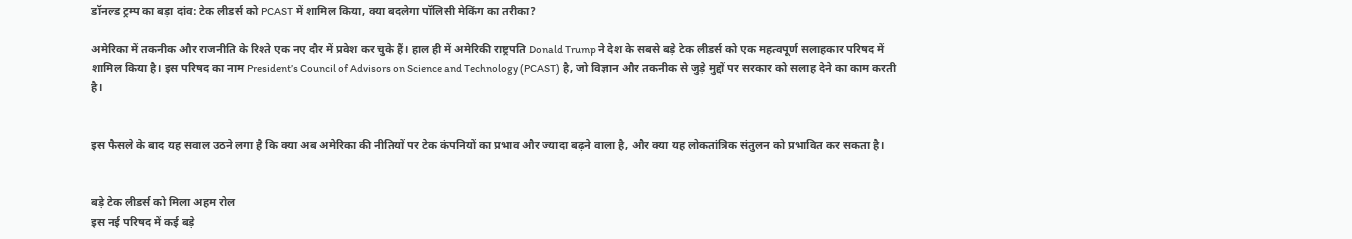डॉनल्ड ट्रम्प का बड़ा दांव: टेक लीडर्स को PCAST में शामिल किया, क्या बदलेगा पॉलिसी मेकिंग का तरीका?

अमेरिका में तकनीक और राजनीति के रिश्ते एक नए दौर में प्रवेश कर चुके हैं। हाल ही में अमेरिकी राष्ट्रपति Donald Trump ने देश के सबसे बड़े टेक लीडर्स को एक महत्वपूर्ण सलाहकार परिषद में शामिल किया है। इस परिषद का नाम President’s Council of Advisors on Science and Technology (PCAST) है, जो विज्ञान और तकनीक से जुड़े मुद्दों पर सरकार को सलाह देने का काम करती है।


इस फैसले के बाद यह सवाल उठने लगा है कि क्या अब अमेरिका की नीतियों पर टेक कंपनियों का प्रभाव और ज्यादा बढ़ने वाला है, और क्या यह लोकतांत्रिक संतुलन को प्रभावित कर सकता है।


बड़े टेक लीडर्स को मिला अहम रोल
इस नई परिषद में कई बड़े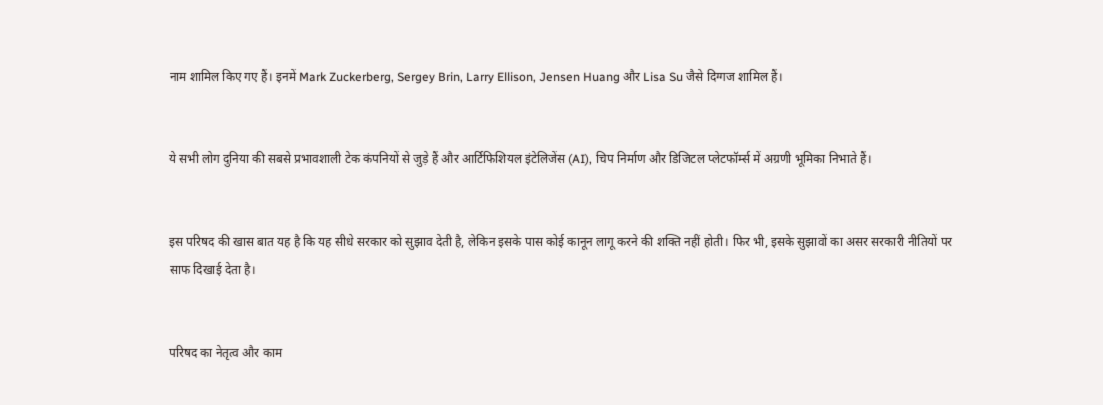नाम शामिल किए गए हैं। इनमें Mark Zuckerberg, Sergey Brin, Larry Ellison, Jensen Huang और Lisa Su जैसे दिग्गज शामिल हैं।


ये सभी लोग दुनिया की सबसे प्रभावशाली टेक कंपनियों से जुड़े हैं और आर्टिफिशियल इंटेलिजेंस (AI), चिप निर्माण और डिजिटल प्लेटफॉर्म्स में अग्रणी भूमिका निभाते हैं।


इस परिषद की खास बात यह है कि यह सीधे सरकार को सुझाव देती है, लेकिन इसके पास कोई कानून लागू करने की शक्ति नहीं होती। फिर भी, इसके सुझावों का असर सरकारी नीतियों पर साफ दिखाई देता है।


परिषद का नेतृत्व और काम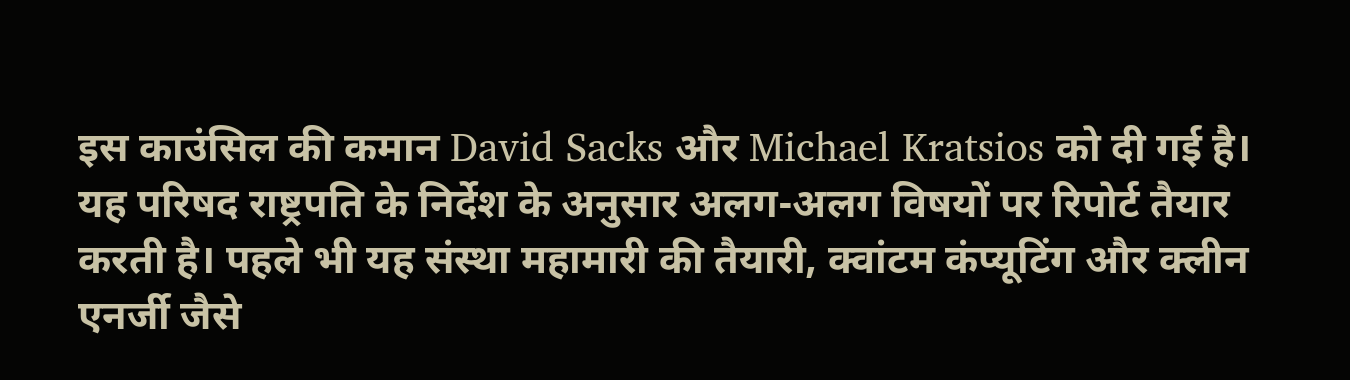इस काउंसिल की कमान David Sacks और Michael Kratsios को दी गई है।
यह परिषद राष्ट्रपति के निर्देश के अनुसार अलग-अलग विषयों पर रिपोर्ट तैयार करती है। पहले भी यह संस्था महामारी की तैयारी, क्वांटम कंप्यूटिंग और क्लीन एनर्जी जैसे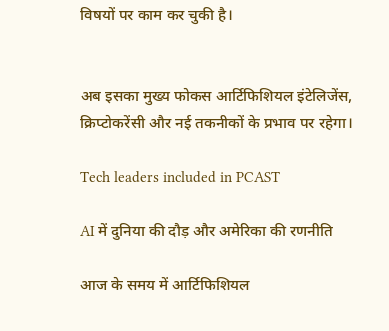विषयों पर काम कर चुकी है।


अब इसका मुख्य फोकस आर्टिफिशियल इंटेलिजेंस, क्रिप्टोकरेंसी और नई तकनीकों के प्रभाव पर रहेगा।

Tech leaders included in PCAST

AI में दुनिया की दौड़ और अमेरिका की रणनीति

आज के समय में आर्टिफिशियल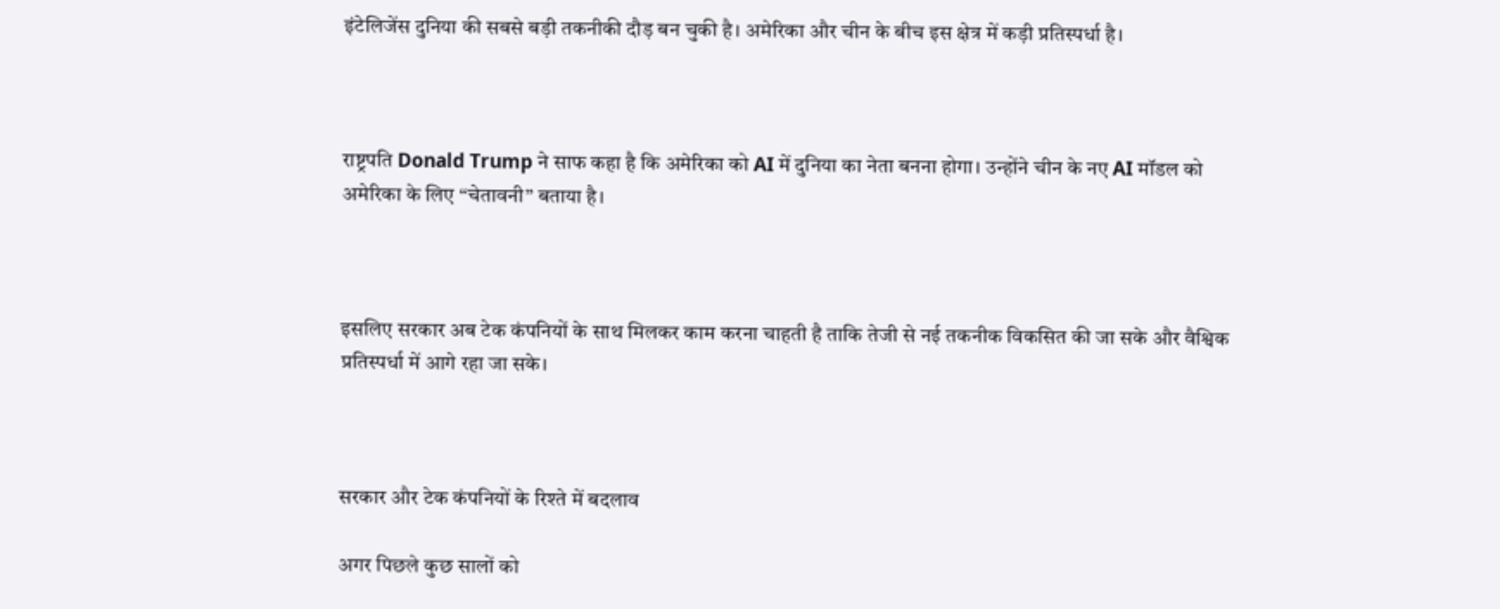इंटेलिजेंस दुनिया की सबसे बड़ी तकनीकी दौड़ बन चुकी है। अमेरिका और चीन के बीच इस क्षेत्र में कड़ी प्रतिस्पर्धा है।



राष्ट्रपति Donald Trump ने साफ कहा है कि अमेरिका को AI में दुनिया का नेता बनना होगा। उन्होंने चीन के नए AI मॉडल को अमेरिका के लिए “चेतावनी” बताया है।



इसलिए सरकार अब टेक कंपनियों के साथ मिलकर काम करना चाहती है ताकि तेजी से नई तकनीक विकसित की जा सके और वैश्विक प्रतिस्पर्धा में आगे रहा जा सके।



सरकार और टेक कंपनियों के रिश्ते में बदलाव

अगर पिछले कुछ सालों को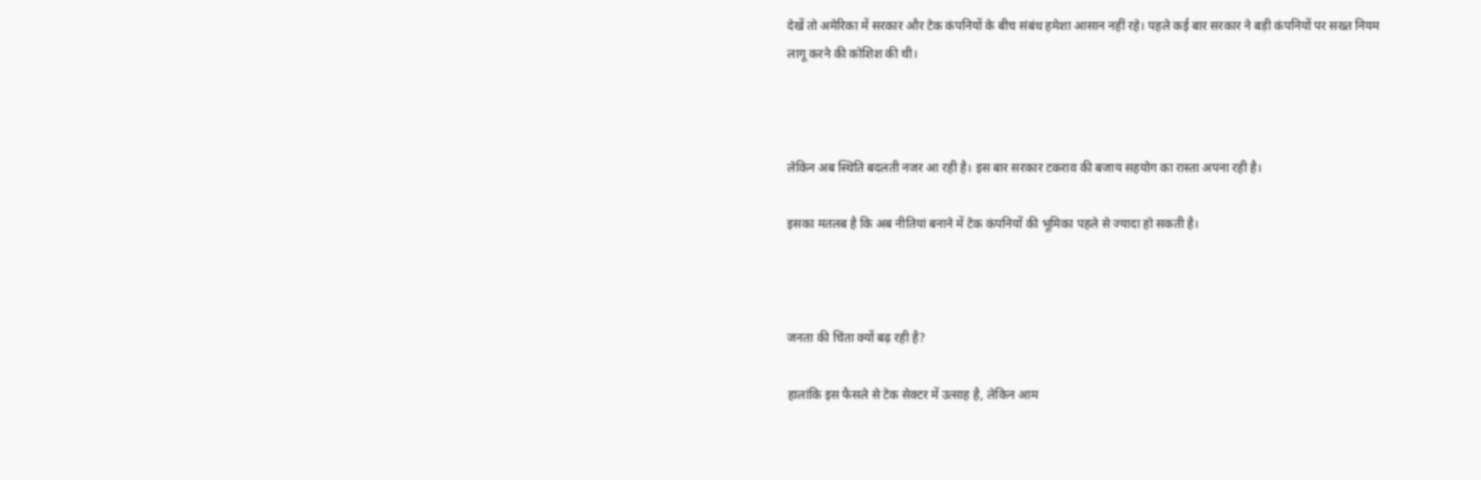देखें तो अमेरिका में सरकार और टेक कंपनियों के बीच संबंध हमेशा आसान नहीं रहे। पहले कई बार सरकार ने बड़ी कंपनियों पर सख्त नियम लागू करने की कोशिश की थी।



लेकिन अब स्थिति बदलती नजर आ रही है। इस बार सरकार टकराव की बजाय सहयोग का रास्ता अपना रही है।

इसका मतलब है कि अब नीतियां बनाने में टेक कंपनियों की भूमिका पहले से ज्यादा हो सकती है।



जनता की चिंता क्यों बढ़ रही है?

हालांकि इस फैसले से टेक सेक्टर में उत्साह है, लेकिन आम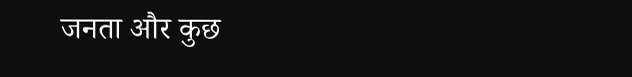जनता और कुछ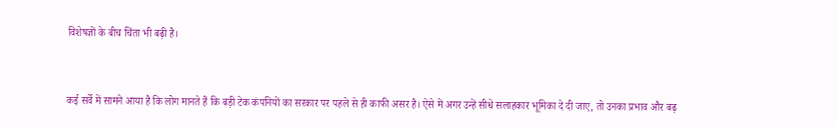विशेषज्ञों के बीच चिंता भी बढ़ी है।



कई सर्वे में सामने आया है कि लोग मानते हैं कि बड़ी टेक कंपनियों का सरकार पर पहले से ही काफी असर है। ऐसे में अगर उन्हें सीधे सलाहकार भूमिका दे दी जाए, तो उनका प्रभाव और बढ़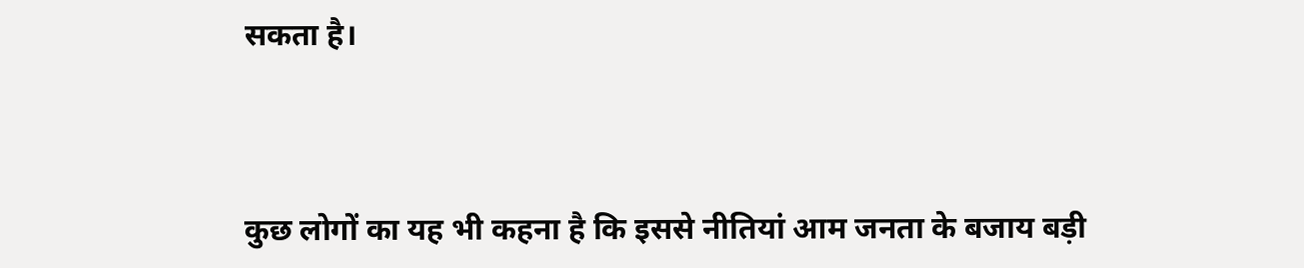सकता है।



कुछ लोगों का यह भी कहना है कि इससे नीतियां आम जनता के बजाय बड़ी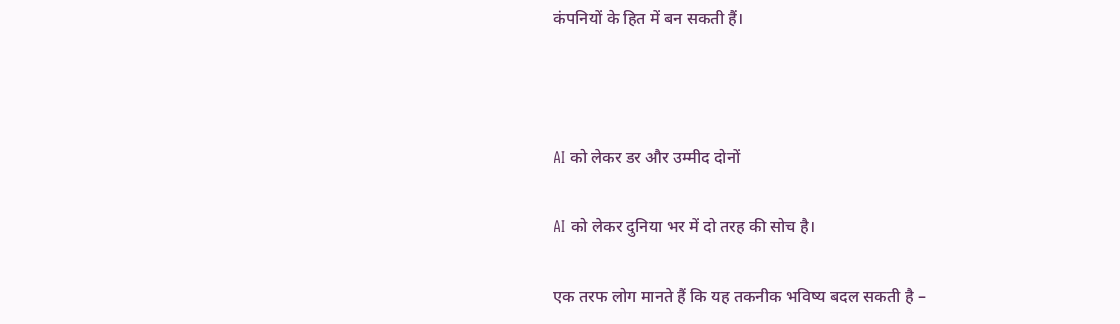कंपनियों के हित में बन सकती हैं।



AI को लेकर डर और उम्मीद दोनों

AI को लेकर दुनिया भर में दो तरह की सोच है।

एक तरफ लोग मानते हैं कि यह तकनीक भविष्य बदल सकती है –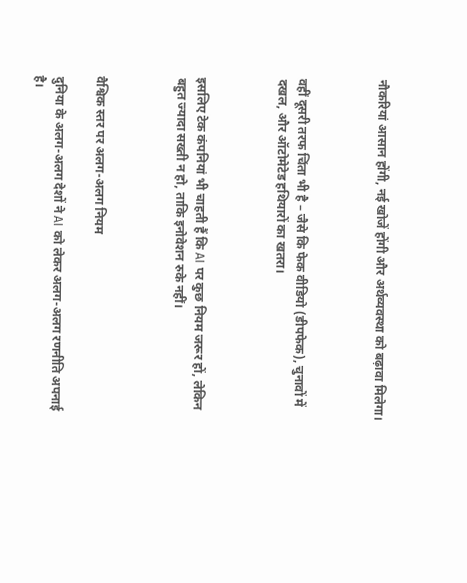नौकरियां आसान होंगी, नई खोजें होंगी और अर्थव्यवस्था को बढ़ावा मिलेगा।



वहीं दूसरी तरफ चिंता भी है – जैसे कि फेक वीडियो (डीपफेक), चुनावों में दखल, और ऑटोमेटेड हथियारों का खतरा।



इसलिए टेक कंपनियां भी चाहती हैं कि AI पर कुछ नियम जरूर हों, लेकिन बहुत ज्यादा सख्ती न हो, ताकि इनोवेशन रुके नहीं।



वैश्विक स्तर पर अलग-अलग नियम

दुनिया के अलग-अलग देशों ने AI को लेकर अलग-अलग रणनीति अपनाई है।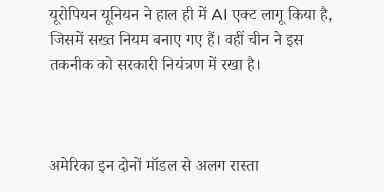यूरोपियन यूनियन ने हाल ही में AI एक्ट लागू किया है, जिसमें सख्त नियम बनाए गए हैं। वहीं चीन ने इस तकनीक को सरकारी नियंत्रण में रखा है।



अमेरिका इन दोनों मॉडल से अलग रास्ता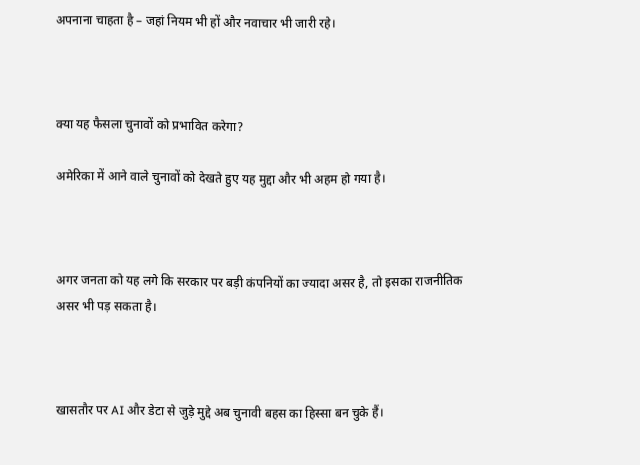अपनाना चाहता है – जहां नियम भी हों और नवाचार भी जारी रहे।



क्या यह फैसला चुनावों को प्रभावित करेगा?

अमेरिका में आने वाले चुनावों को देखते हुए यह मुद्दा और भी अहम हो गया है।



अगर जनता को यह लगे कि सरकार पर बड़ी कंपनियों का ज्यादा असर है, तो इसका राजनीतिक असर भी पड़ सकता है।



खासतौर पर AI और डेटा से जुड़े मुद्दे अब चुनावी बहस का हिस्सा बन चुके हैं।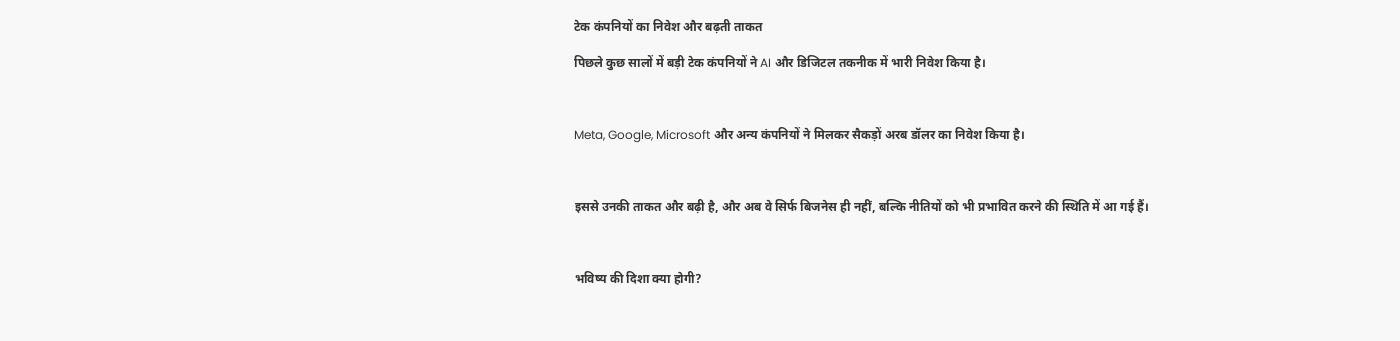टेक कंपनियों का निवेश और बढ़ती ताकत

पिछले कुछ सालों में बड़ी टेक कंपनियों ने AI और डिजिटल तकनीक में भारी निवेश किया है।



Meta, Google, Microsoft और अन्य कंपनियों ने मिलकर सैकड़ों अरब डॉलर का निवेश किया है।



इससे उनकी ताकत और बढ़ी है, और अब वे सिर्फ बिजनेस ही नहीं, बल्कि नीतियों को भी प्रभावित करने की स्थिति में आ गई हैं।



भविष्य की दिशा क्या होगी?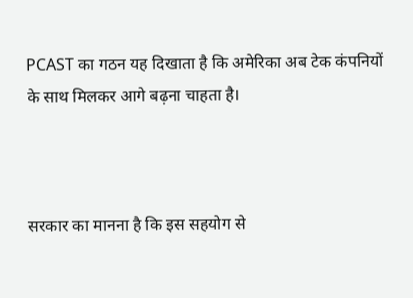PCAST का गठन यह दिखाता है कि अमेरिका अब टेक कंपनियों के साथ मिलकर आगे बढ़ना चाहता है।



सरकार का मानना है कि इस सहयोग से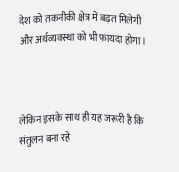देश को तकनीकी क्षेत्र में बढ़त मिलेगी और अर्थव्यवस्था को भी फायदा होगा।



लेकिन इसके साथ ही यह जरूरी है कि संतुलन बना रहे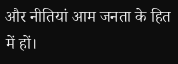और नीतियां आम जनता के हित में हों।